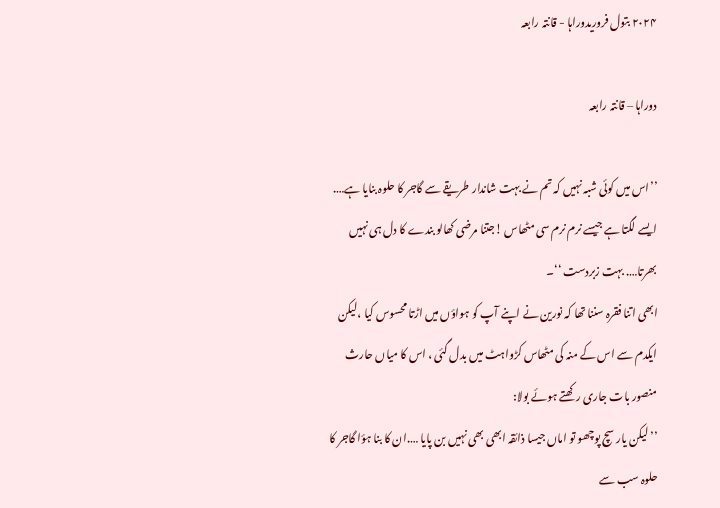۲۰۲۴ بتول فروریدوراہا - قانتہ رابعہ

دوراہا – قانتہ رابعہ

’’اس میں کوئی شبہ نہیں کہ تم نے بہت شاندار طریقے سے گاجر کا حلوہ بنایا ہے…. ایسے لگتا ہے جیسے نرم نرم سی مٹھاس !جتنا مرضی کھالو بندے کا دل ہی نہیں بھرتا…. بہت زبردست ‘‘۔
ابھی اتنا فقرہ سننا تھا کہ نورین نے اپنے آپ کو ہواؤں میں اڑتا محسوس کیا ،لیکن ایکدم سے اس کے منہ کی مٹھاس کڑواہٹ میں بدل گئی ، اس کا میاں حارث منصور بات جاری رکھتے ہوئے بولا:
’’لیکن یار سچ پوچھو تو اماں جیسا ذائقہ ابھی بھی نہیں بن پایا ….ان کا بنا ہؤا گاجر کا حلوہ سب سے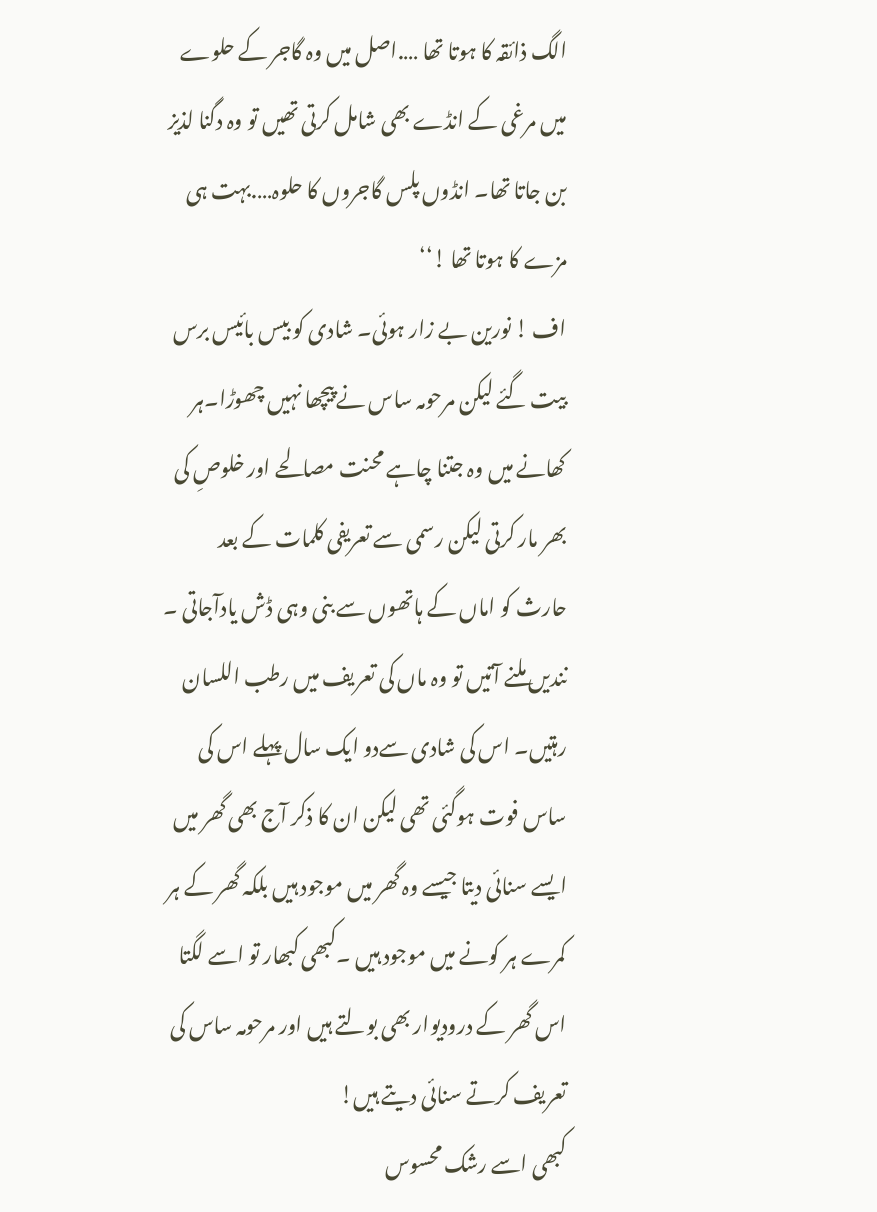الگ ذائقہ کا ہوتا تھا ….اصل میں وہ گاجر کے حلوے میں مرغی کے انڈے بھی شامل کرتی تھیں تو وہ دگنا لذیز بن جاتا تھا۔ انڈوں پلس گاجروں کا حلوہ….بہت ہی مزے کا ہوتا تھا !‘‘
اف ! نورین بے زار ہوئی۔ شادی کو بیس بائیس برس بیت گئے لیکن مرحومہ ساس نے پیچھا نہیں چھوڑا۔ہر کھانے میں وہ جتنا چاہے محنت مصالحے اور خلوصِ کی بھر مار کرتی لیکن رسمی سے تعریفی کلمات کے بعد حارث کو اماں کے ہاتھوں سے بنی وہی ڈش یادآجاتی ۔
نندیں ملنے آتیں تو وہ ماں کی تعریف میں رطب اللسان رہتیں۔ اس کی شادی سےدو ایک سال پہلے اس کی ساس فوت ہوگئی تھی لیکن ان کا ذکر آج بھی گھر میں ایسے سنائی دیتا جیسے وہ گھر میں موجود ہیں بلکہ گھر کے ہر کمرے ہر کونے میں موجود ہیں ۔کبھی کبھار تو اسے لگتا اس گھر کے درودیوار بھی بولتے ہیں اور مرحومہ ساس کی تعریف کرتے سنائی دیتے ہیں!
کبھی اسے رشک محسوس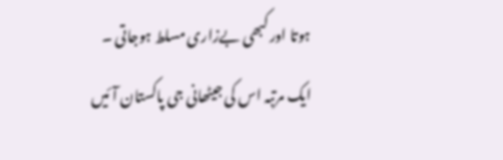ہوتا اور کبھی بےزاری مسلط ہوجاتی ۔
ایک مرتبہ اس کی جیٹھانی جی پاکستان آئیں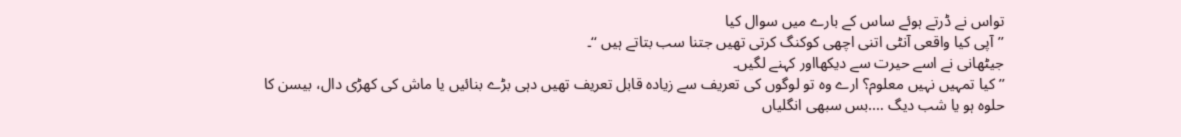تواس نے ڈرتے ہوئے ساس کے بارے میں سوال کیا
’’آپی کیا واقعی آنٹی اتنی اچھی کوکنگ کرتی تھیں جتنا سب بتاتے ہیں ‘‘۔
جیٹھانی نے اسے حیرت سے دیکھااور کہنے لگیں۔
’’کیا تمہیں نہیں معلوم؟ ارے وہ تو لوگوں کی تعریف سے زیادہ قابل تعریف تھیں دہی بڑے بنائیں یا ماش کی کھڑی دال، بیسن کا حلوہ ہو یا شب دیگ ….بس سبھی انگلیاں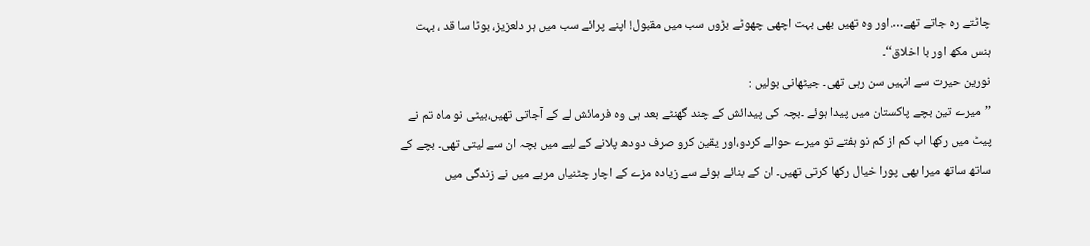چاٹتے رہ جاتے تھے….اور وہ تھیں بھی بہت اچھی چھوٹے بڑوں سب میں مقبول! اپنے پرائے سب میں ہر دلعزیز، بوٹا سا قد ، بہت ہنس مکھ اور با اخلاق‘‘۔
نورین حیرت سے انہیں سن رہی تھی۔ جیٹھانی بولیں :
’’میرے تین بچے پاکستان میں پیدا ہوئے ۔بچہ کی پیدائش کے چند گھنٹے بعد ہی وہ فرمائش لے کے آجاتی تھیں،بیٹی نو ماہ تم نے پیٹ میں رکھا اب کم از کم نو ہفتے تو میرے حوالے کردو،اور یقین کرو صرف دودھ پلانے کے لیے میں بچہ ان سے لیتی تھی۔ بچے کے ساتھ ساتھ میرا بھی پورا خیال رکھا کرتی تھیں۔ ان کے بنائے ہوئے سے زیادہ مزے کے اچار چٹنیاں مربے میں نے زندگی میں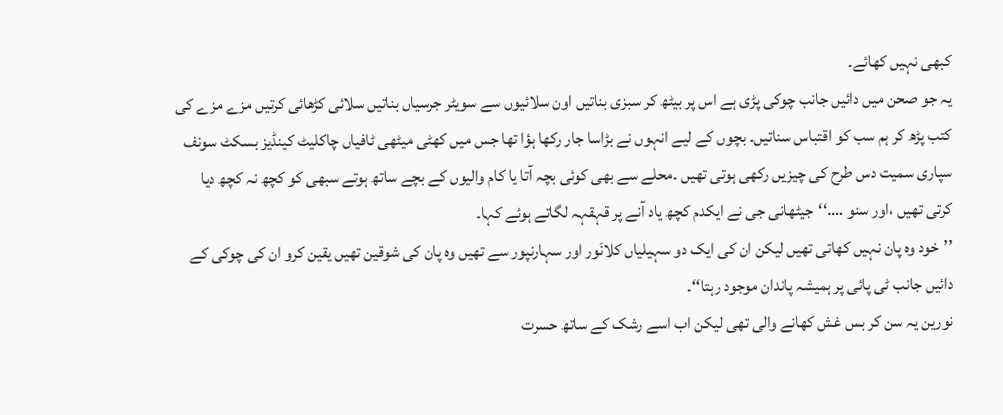کبھی نہیں کھائے۔
یہ جو صحن میں دائیں جانب چوکی پڑی ہے اس پر بیٹھ کر سبزی بناتیں اون سلائیوں سے سویٹر جرسیاں بناتیں سلائی کڑھائی کرتیں مزے مزے کی کتب پڑھ کر ہم سب کو اقتباس سناتیں۔ بچوں کے لیے انہوں نے بڑاسا جار رکھا ہؤا تھا جس میں کھٹی میٹھی ٹافیاں چاکلیٹ کینڈیز بسکٹ سونف سپاری سمیت دس طرح کی چیزیں رکھی ہوتی تھیں ۔محلے سے بھی کوئی بچہ آتا یا کام والیوں کے بچے ساتھ ہوتے سبھی کو کچھ نہ کچھ دیا کرتی تھیں ،اور سنو ….‘‘جیٹھانی جی نے ایکدم کچھ یاد آنے پر قہقہہ لگاتے ہوئے کہا۔
’’خود وہ پان نہیں کھاتی تھیں لیکن ان کی ایک دو سہیلیاں کلانَور اور سہارنپور سے تھیں وہ پان کی شوقین تھیں یقین کرو ان کی چوکی کے دائیں جانب ٹی پائی پر ہمیشہ پاندان موجود رہتا‘‘۔
نورین یہ سن کر بس غش کھانے والی تھی لیکن اب اسے رشک کے ساتھ حسرت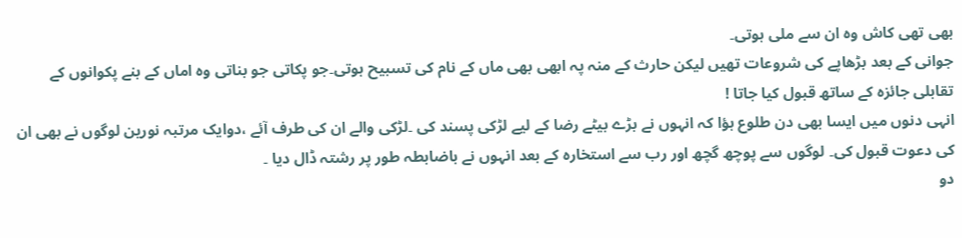بھی تھی کاش وہ ان سے ملی ہوتی۔
جوانی کے بعد بڑھاپے کی شروعات تھیں لیکن حارث کے منہ پہ ابھی بھی ماں کے نام کی تسبیح ہوتی۔جو پکاتی جو بناتی وہ اماں کے بنے پکوانوں کے تقابلی جائزہ کے ساتھ قبول کیا جاتا !
انہی دنوں میں ایسا بھی دن طلوع ہؤا کہ انہوں نے بڑے بیٹے رضا کے لیے لڑکی پسند کی ۔لڑکی والے ان کی طرف آئے ،دوایک مرتبہ نورین لوگوں نے بھی ان کی دعوت قبول کی۔ لوگوں سے پوچھ گچھ اور رب سے استخارہ کے بعد انہوں نے باضابطہ طور پر رشتہ ڈال دیا ۔
دو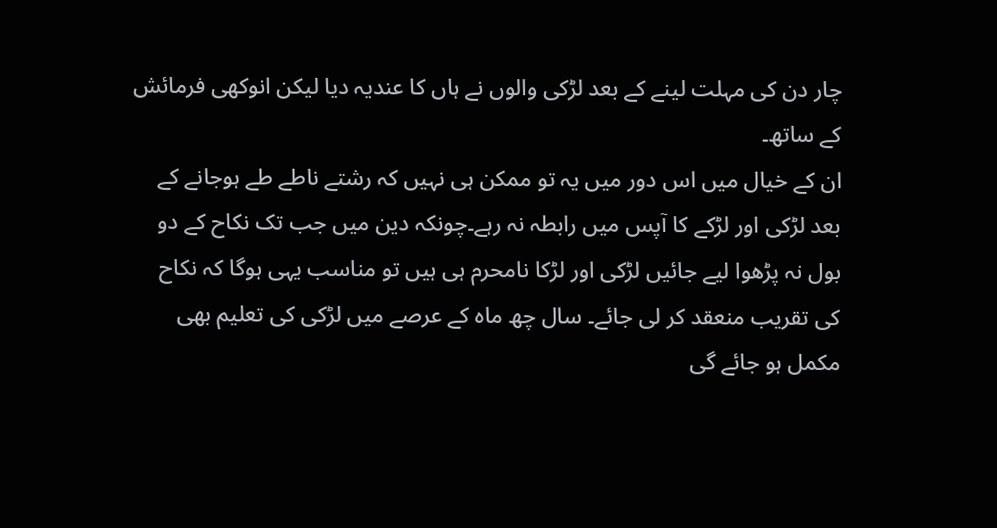چار دن کی مہلت لینے کے بعد لڑکی والوں نے ہاں کا عندیہ دیا لیکن انوکھی فرمائش کے ساتھ۔
ان کے خیال میں اس دور میں یہ تو ممکن ہی نہیں کہ رشتے ناطے طے ہوجانے کے بعد لڑکی اور لڑکے کا آپس میں رابطہ نہ رہے۔چونکہ دین میں جب تک نکاح کے دو بول نہ پڑھوا لیے جائیں لڑکی اور لڑکا نامحرم ہی ہیں تو مناسب یہی ہوگا کہ نکاح کی تقریب منعقد کر لی جائے۔ سال چھ ماہ کے عرصے میں لڑکی کی تعلیم بھی مکمل ہو جائے گی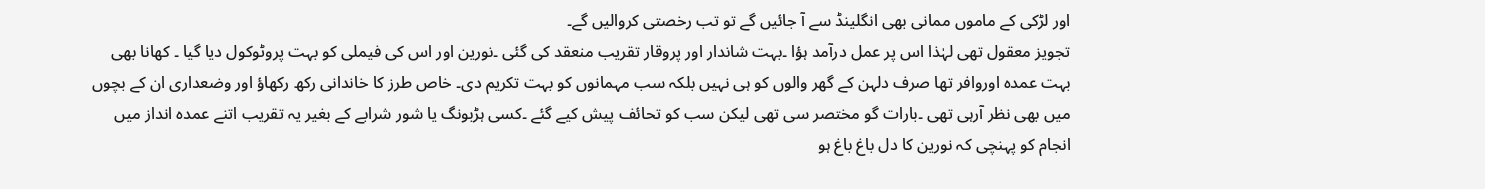اور لڑکی کے ماموں ممانی بھی انگلینڈ سے آ جائیں گے تو تب رخصتی کروالیں گے۔
تجویز معقول تھی لہٰذا اس پر عمل درآمد ہؤا ۔بہت شاندار اور پروقار تقریب منعقد کی گئی ۔نورین اور اس کی فیملی کو بہت پروٹوکول دیا گیا ۔ کھانا بھی بہت عمدہ اوروافر تھا صرف دلہن کے گھر والوں کو ہی نہیں بلکہ سب مہمانوں کو بہت تکریم دی۔ خاص طرز کا خاندانی رکھ رکھاؤ اور وضعداری ان کے بچوں میں بھی نظر آرہی تھی ۔بارات گو مختصر سی تھی لیکن سب کو تحائف پیش کیے گئے ۔کسی ہڑبونگ یا شور شرابے کے بغیر یہ تقریب اتنے عمدہ انداز میں انجام کو پہنچی کہ نورین کا دل باغ باغ ہو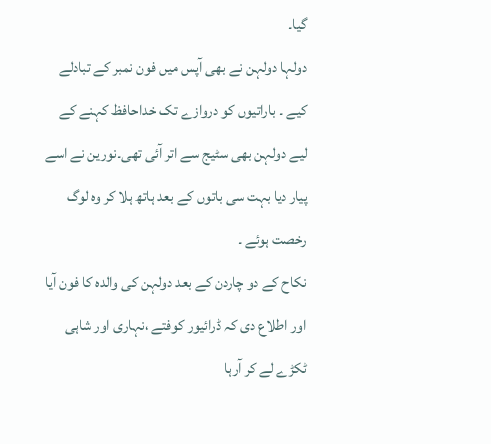گیا۔
دولہا دولہن نے بھی آپس میں فون نمبر کے تبادلے کیے ۔ باراتیوں کو دروازے تک خداحافظ کہنے کے لیے دولہن بھی سٹیج سے اتر آئی تھی۔نورین نے اسے پیار دیا بہت سی باتوں کے بعد ہاتھ ہلا کر وہ لوگ رخصت ہوئے ۔
نکاح کے دو چاردن کے بعد دولہن کی والدہ کا فون آیا اور اطلاع دی کہ ڈرائیور کوفتے ،نہاری اور شاہی ٹکڑے لے کر آرہا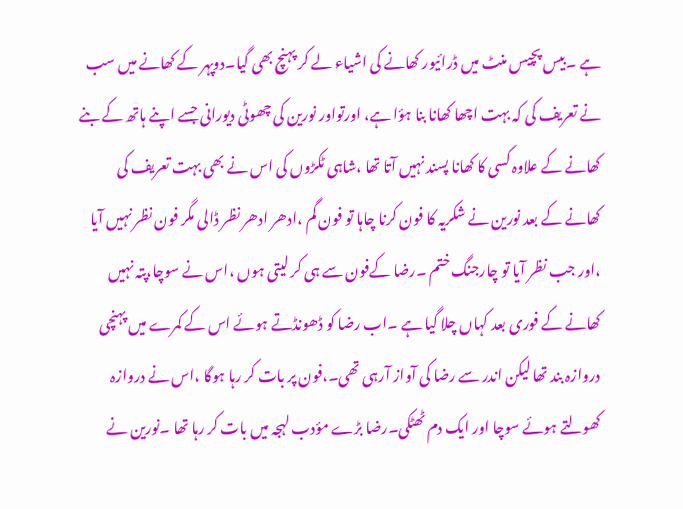ہے ۔بیس پچیس منٹ میں ڈرائیور کھانے کی اشیاء لے کر پہنچ بھی گیا۔دوپہر کے کھانے میں سب نے تعریف کی کہ بہت اچھا کھانا بنا ہؤا ہے، اورتواور نورین کی چھوٹی دیورانی جسے اپنے ہاتھ کے بنے کھانے کے علاوہ کسی کا کھانا پسند نہیں آتا تھا ،شاہی ٹکڑوں کی اس نے بھی بہت تعریف کی
کھانے کے بعد نورین نے شکریہ کا فون کرنا چاہا تو فون گم ،ادھر ادھر نظر ڈالی مگر فون نظر نہیں آیا ،اور جب نظر آیا تو چارجنگ ختم ۔رضا کےفون سے ہی کر لیتی ہوں ،اس نے سوچا،پتہ نہیں کھانے کے فوری بعد کہاں چلا گیا ہے ۔اب رضا کو ڈھونڈتے ہوئے اس کے کمرے میں پہنچی دروازہ بند تھا لیکن اندر سے رضا کی آواز آرہی تھی۔،فون پر بات کر رہا ہوگا ،اس نے دروازہ کھولتے ہوئے سوچا اور ایک دم ٹھٹکی۔رضا بڑے مؤدب لہجہ میں بات کر رہا تھا ۔نورین نے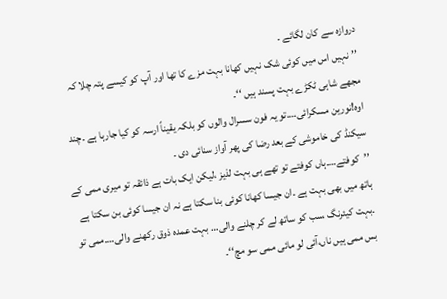دروازہ سے کان لگائے ۔
’’نہیں اس میں کوئی شک نہیں کھانا بہت مزے کا تھا اور آپ کو کیسے پتہ چلا کہ مجھے شاہی ٹکڑے بہت پسند ہیں ‘‘۔
اوہ!نورین مسکرائی….تو یہ فون سسرال والوں کو بلکہ یقیناً ارسہ کو کیا جارہا ہے ۔چند سیکنڈ کی خاموشی کے بعد رضا کی پھر آواز سنائی دی ۔
’’کوفتے….ہاں کوفتے تو تھے ہی بہت لذیز ،لیکن ایک بات ہے ذائقہ تو میری ممی کے ہاتھ میں بھی بہت ہے ۔ان جیسا کھانا کوئی بنا سکتا ہے نہ ان جیسا کوئی بن سکتا ہے ۔بہت کیئرنگ ،سب کو ساتھ لے کر چلنے والی… بہت عمدہ ذوق رکھنے والی….ممی تو بس ممی ہیں ناں،آئی لو مائی ممی سو مچ‘‘۔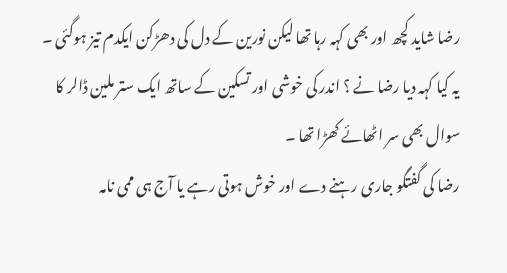رضا شاید کچھ اور بھی کہہ رہا تھا لیکن نورین کے دل کی دھڑکن ایکدم تیز ہوگئی ۔
یہ کیا کہہ دیا رضا نے ؟ اندر کی خوشی اور تسکین کے ساتھ ایک ستر ملین ڈالر کا سوال بھی سر اٹھائے کھڑا تھا ۔
رضا کی گفتگو جاری رہنے دے اور خوش ہوتی رہے یا آج ہی ممی نامہ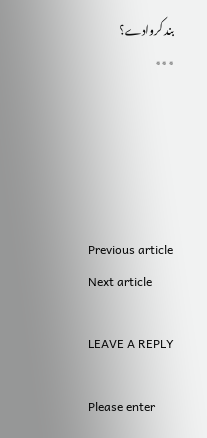بند کروادے؟
٭٭٭





Previous article
Next article

LEAVE A REPLY

Please enter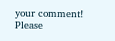your comment!
Please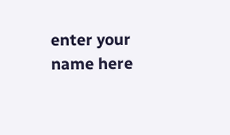enter your name here